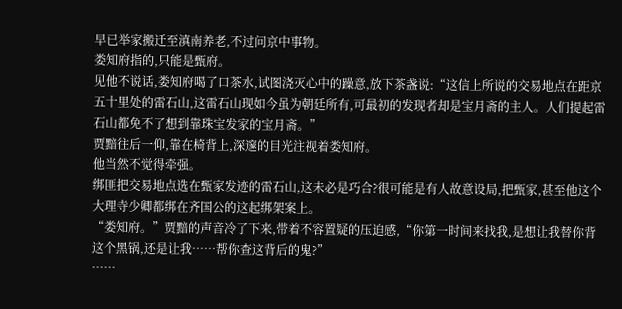早已举家搬迁至滇南养老,不过问京中事物。
娄知府指的,只能是甄府。
见他不说话,娄知府喝了口茶水,试图浇灭心中的躁意,放下茶盏说:“这信上所说的交易地点在距京五十里处的雷石山,这雷石山现如今虽为朝廷所有,可最初的发现者却是宝月斋的主人。人们提起雷石山都免不了想到靠珠宝发家的宝月斋。”
贾黯往后一仰,靠在椅背上,深邃的目光注视着娄知府。
他当然不觉得牵强。
绑匪把交易地点选在甄家发迹的雷石山,这未必是巧合?很可能是有人故意设局,把甄家,甚至他这个大理寺少卿都绑在齐国公的这起绑架案上。
“娄知府。”贾黯的声音冷了下来,带着不容置疑的压迫感,“你第一时间来找我,是想让我替你背这个黑锅,还是让我……帮你查这背后的鬼?”
……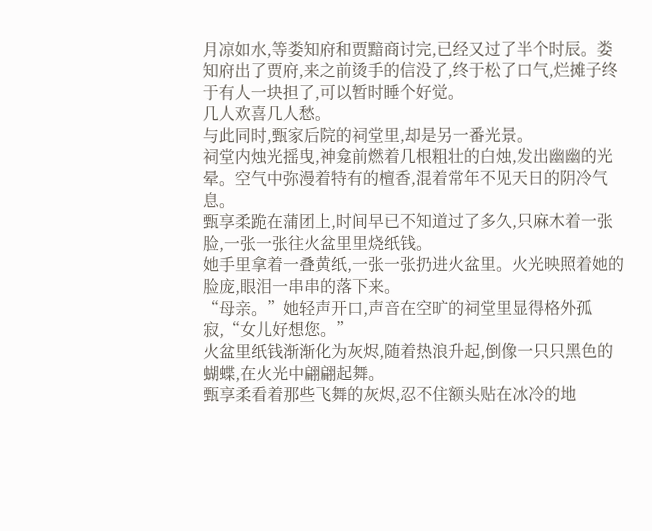月凉如水,等娄知府和贾黯商讨完,已经又过了半个时辰。娄知府出了贾府,来之前烫手的信没了,终于松了口气,烂摊子终于有人一块担了,可以暂时睡个好觉。
几人欢喜几人愁。
与此同时,甄家后院的祠堂里,却是另一番光景。
祠堂内烛光摇曳,神龛前燃着几根粗壮的白烛,发出幽幽的光晕。空气中弥漫着特有的檀香,混着常年不见天日的阴冷气息。
甄享柔跪在蒲团上,时间早已不知道过了多久,只麻木着一张脸,一张一张往火盆里里烧纸钱。
她手里拿着一叠黄纸,一张一张扔进火盆里。火光映照着她的脸庞,眼泪一串串的落下来。
“母亲。”她轻声开口,声音在空旷的祠堂里显得格外孤寂,“女儿好想您。”
火盆里纸钱渐渐化为灰烬,随着热浪升起,倒像一只只黑色的蝴蝶,在火光中翩翩起舞。
甄享柔看着那些飞舞的灰烬,忍不住额头贴在冰冷的地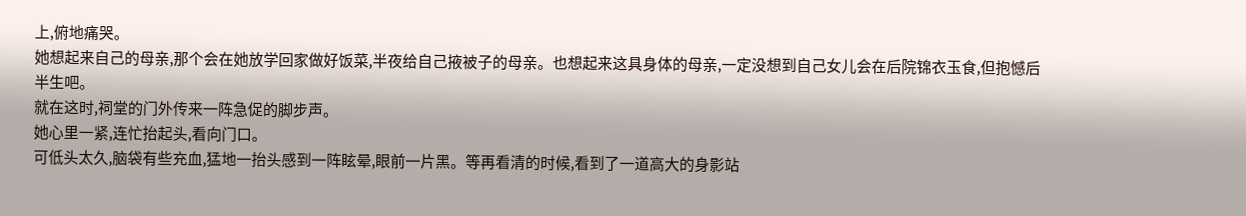上,俯地痛哭。
她想起来自己的母亲,那个会在她放学回家做好饭菜,半夜给自己掖被子的母亲。也想起来这具身体的母亲,一定没想到自己女儿会在后院锦衣玉食,但抱憾后半生吧。
就在这时,祠堂的门外传来一阵急促的脚步声。
她心里一紧,连忙抬起头,看向门口。
可低头太久,脑袋有些充血,猛地一抬头感到一阵眩晕,眼前一片黑。等再看清的时候,看到了一道高大的身影站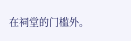在祠堂的门槛外。